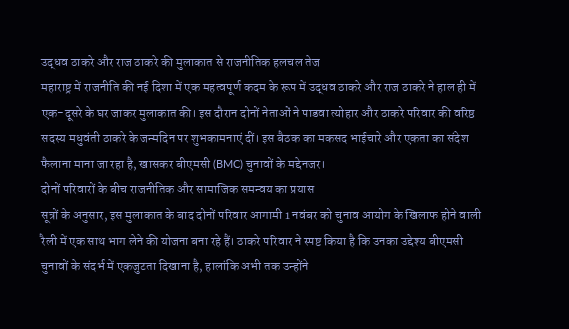उद्धव ठाकरे और राज ठाकरे की मुलाकात से राजनीतिक हलचल तेज
महाराष्ट्र में राजनीति की नई दिशा में एक महत्वपूर्ण कदम के रूप में उद्धव ठाकरे और राज ठाकरे ने हाल ही में एक-दूसरे के घर जाकर मुलाकात की। इस दौरान दोनों नेताओं ने पाडवा त्योहार और ठाकरे परिवार की वरिष्ठ सदस्य मधुवंती ठाकरे के जन्मदिन पर शुभकामनाएं दीं। इस बैठक का मकसद भाईचारे और एकता का संदेश फैलाना माना जा रहा है, खासकर बीएमसी (BMC) चुनावों के मद्देनजर।
दोनों परिवारों के बीच राजनीतिक और सामाजिक समन्वय का प्रयास
सूत्रों के अनुसार, इस मुलाकात के बाद दोनों परिवार आगामी 1 नवंबर को चुनाव आयोग के खिलाफ होने वाली रैली में एक साथ भाग लेने की योजना बना रहे हैं। ठाकरे परिवार ने स्पष्ट किया है कि उनका उद्देश्य बीएमसी चुनावों के संदर्भ में एकजुटता दिखाना है, हालांकि अभी तक उन्होंने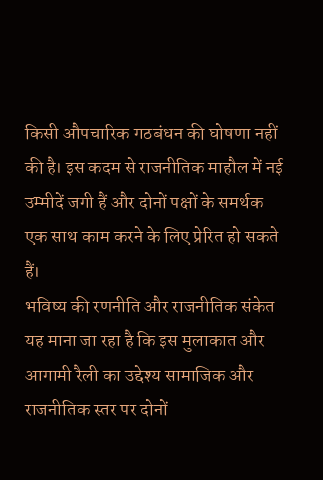किसी औपचारिक गठबंधन की घोषणा नहीं की है। इस कदम से राजनीतिक माहौल में नई उम्मीदें जगी हैं और दोनों पक्षों के समर्थक एक साथ काम करने के लिए प्रेरित हो सकते हैं।
भविष्य की रणनीति और राजनीतिक संकेत
यह माना जा रहा है कि इस मुलाकात और आगामी रैली का उद्देश्य सामाजिक और राजनीतिक स्तर पर दोनों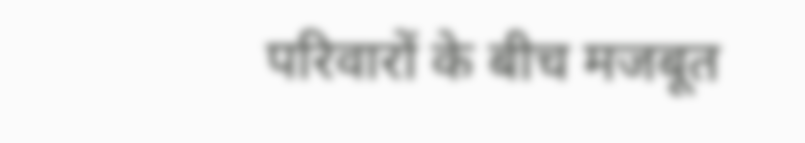परिवारों के बीच मजबूत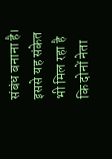संबंध बनाना है। इससे यह संकेत भी मिल रहा है कि दोनों नेता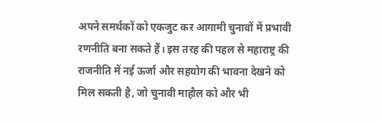अपने समर्थकों को एकजुट कर आगामी चुनावों में प्रभावी रणनीति बना सकते हैं। इस तरह की पहल से महाराष्ट्र की राजनीति में नई ऊर्जा और सहयोग की भावना देखने को मिल सकती है, जो चुनावी माहौल को और भी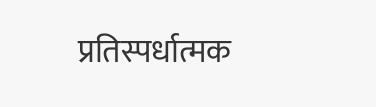प्रतिस्पर्धात्मक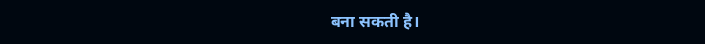बना सकती है।